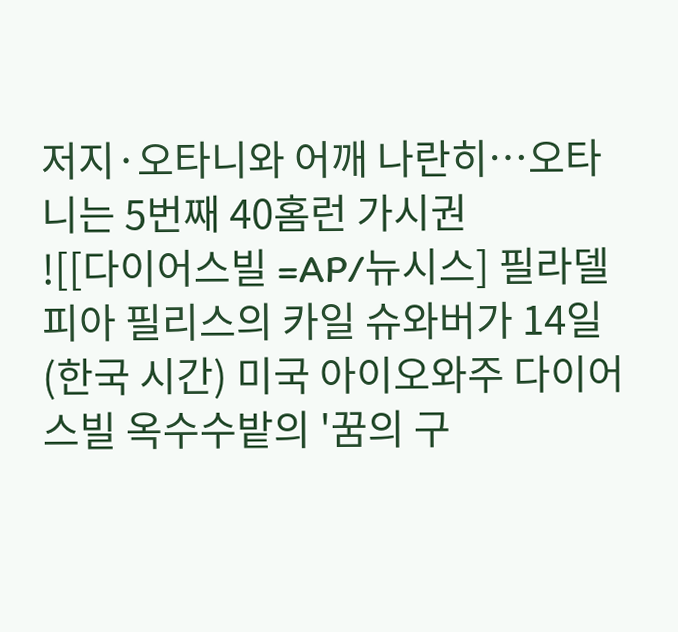저지·오타니와 어깨 나란히…오타니는 5번째 40홈런 가시권
![[다이어스빌 =AP/뉴시스] 필라델피아 필리스의 카일 슈와버가 14일(한국 시간) 미국 아이오와주 다이어스빌 옥수수밭의 '꿈의 구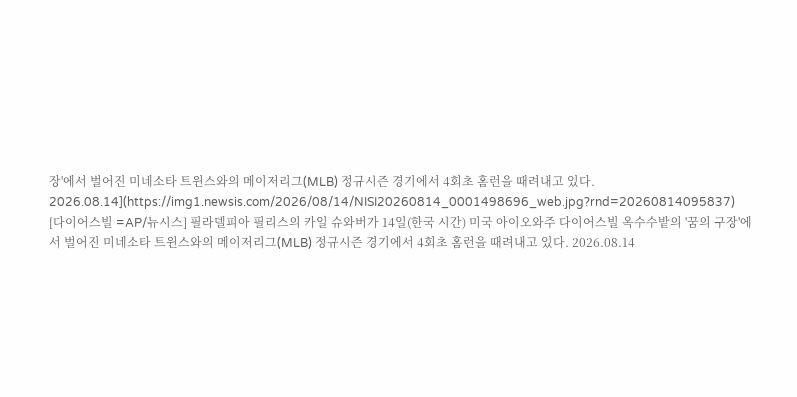장'에서 벌어진 미네소타 트윈스와의 메이저리그(MLB) 정규시즌 경기에서 4회초 홈런을 때려내고 있다. 2026.08.14](https://img1.newsis.com/2026/08/14/NISI20260814_0001498696_web.jpg?rnd=20260814095837)
[다이어스빌 =AP/뉴시스] 필라델피아 필리스의 카일 슈와버가 14일(한국 시간) 미국 아이오와주 다이어스빌 옥수수밭의 '꿈의 구장'에서 벌어진 미네소타 트윈스와의 메이저리그(MLB) 정규시즌 경기에서 4회초 홈런을 때려내고 있다. 2026.08.14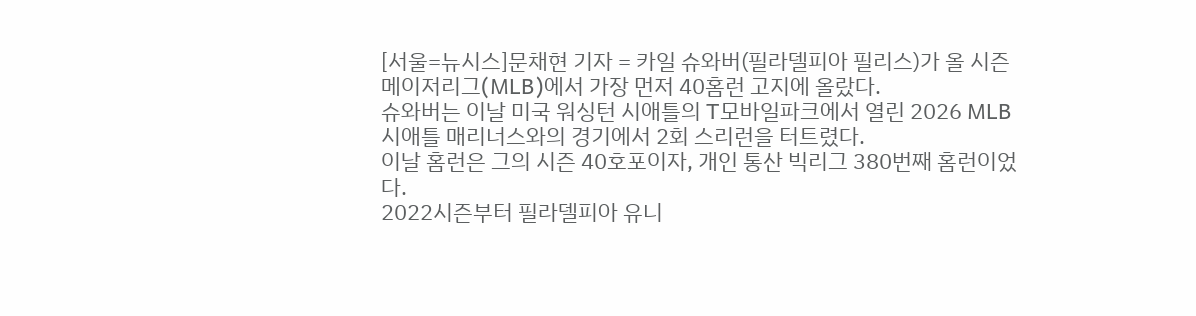[서울=뉴시스]문채현 기자 = 카일 슈와버(필라델피아 필리스)가 올 시즌 메이저리그(MLB)에서 가장 먼저 40홈런 고지에 올랐다.
슈와버는 이날 미국 워싱턴 시애틀의 T모바일파크에서 열린 2026 MLB 시애틀 매리너스와의 경기에서 2회 스리런을 터트렸다.
이날 홈런은 그의 시즌 40호포이자, 개인 통산 빅리그 380번째 홈런이었다.
2022시즌부터 필라델피아 유니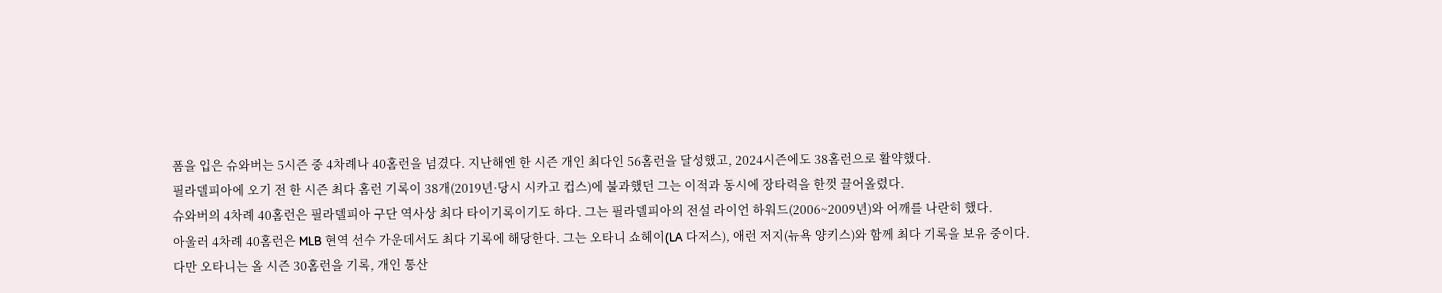폼을 입은 슈와버는 5시즌 중 4차례나 40홈런을 넘겼다. 지난해엔 한 시즌 개인 최다인 56홈런을 달성했고, 2024시즌에도 38홈런으로 활약했다.
필라델피아에 오기 전 한 시즌 최다 홈런 기록이 38개(2019년·당시 시카고 컵스)에 불과했던 그는 이적과 동시에 장타력을 한껏 끌어올렸다.
슈와버의 4차례 40홈런은 필라델피아 구단 역사상 최다 타이기록이기도 하다. 그는 필라델피아의 전설 라이언 하워드(2006~2009년)와 어깨를 나란히 했다.
아울러 4차례 40홈런은 MLB 현역 선수 가운데서도 최다 기록에 해당한다. 그는 오타니 쇼헤이(LA 다저스), 애런 저지(뉴욕 양키스)와 함께 최다 기록을 보유 중이다.
다만 오타니는 올 시즌 30홈런을 기록, 개인 통산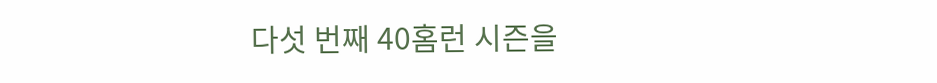다섯 번째 40홈런 시즌을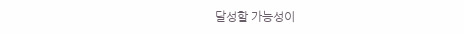달성할 가능성이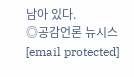남아 있다.
◎공감언론 뉴시스 [email protected]